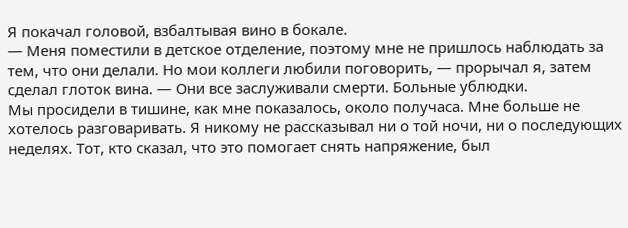Я покачал головой, взбалтывая вино в бокале.
— Меня поместили в детское отделение, поэтому мне не пришлось наблюдать за тем, что они делали. Но мои коллеги любили поговорить, — прорычал я, затем сделал глоток вина. — Они все заслуживали смерти. Больные ублюдки.
Мы просидели в тишине, как мне показалось, около получаса. Мне больше не хотелось разговаривать. Я никому не рассказывал ни о той ночи, ни о последующих неделях. Тот, кто сказал, что это помогает снять напряжение, был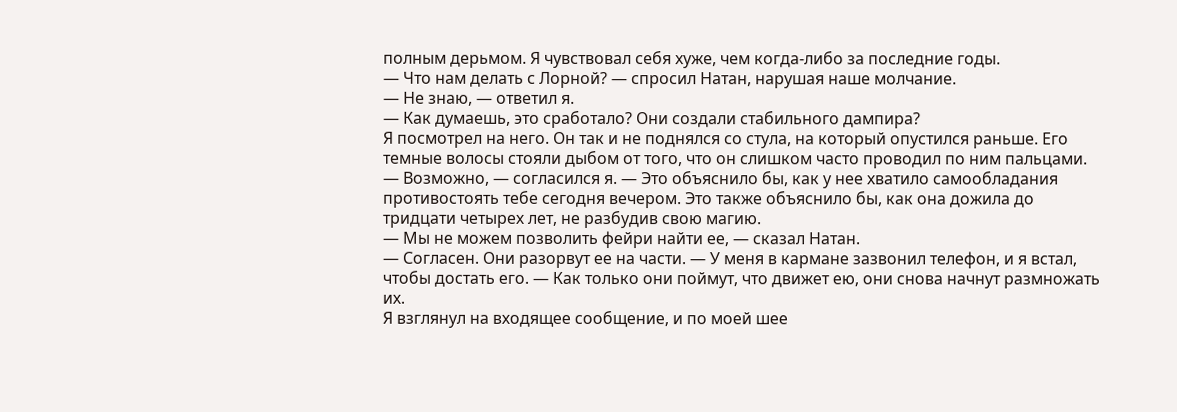полным дерьмом. Я чувствовал себя хуже, чем когда-либо за последние годы.
— Что нам делать с Лорной? — спросил Натан, нарушая наше молчание.
— Не знаю, — ответил я.
— Как думаешь, это сработало? Они создали стабильного дампира?
Я посмотрел на него. Он так и не поднялся со стула, на который опустился раньше. Его темные волосы стояли дыбом от того, что он слишком часто проводил по ним пальцами.
— Возможно, — согласился я. — Это объяснило бы, как у нее хватило самообладания противостоять тебе сегодня вечером. Это также объяснило бы, как она дожила до тридцати четырех лет, не разбудив свою магию.
— Мы не можем позволить фейри найти ее, — сказал Натан.
— Согласен. Они разорвут ее на части. — У меня в кармане зазвонил телефон, и я встал, чтобы достать его. — Как только они поймут, что движет ею, они снова начнут размножать их.
Я взглянул на входящее сообщение, и по моей шее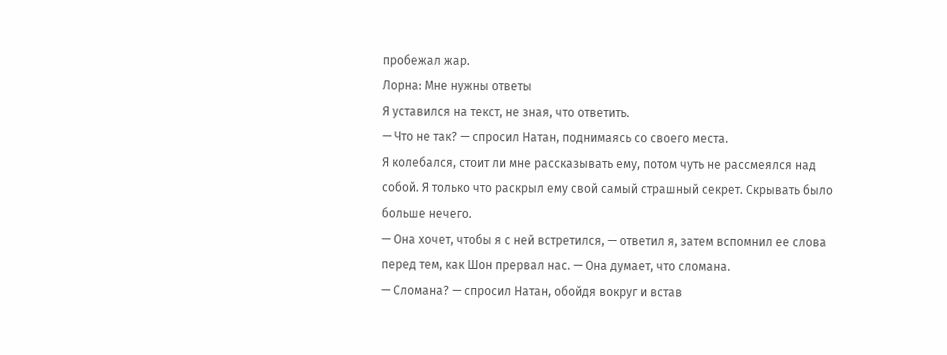пробежал жар.
Лорна: Мне нужны ответы
Я уставился на текст, не зная, что ответить.
— Что не так? — спросил Натан, поднимаясь со своего места.
Я колебался, стоит ли мне рассказывать ему, потом чуть не рассмеялся над собой. Я только что раскрыл ему свой самый страшный секрет. Скрывать было больше нечего.
— Она хочет, чтобы я с ней встретился, — ответил я, затем вспомнил ее слова перед тем, как Шон прервал нас. — Она думает, что сломана.
— Сломана? — спросил Натан, обойдя вокруг и встав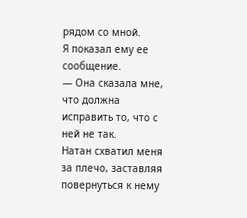рядом со мной.
Я показал ему ее сообщение.
— Она сказала мне, что должна исправить то, что с ней не так.
Натан схватил меня за плечо, заставляя повернуться к нему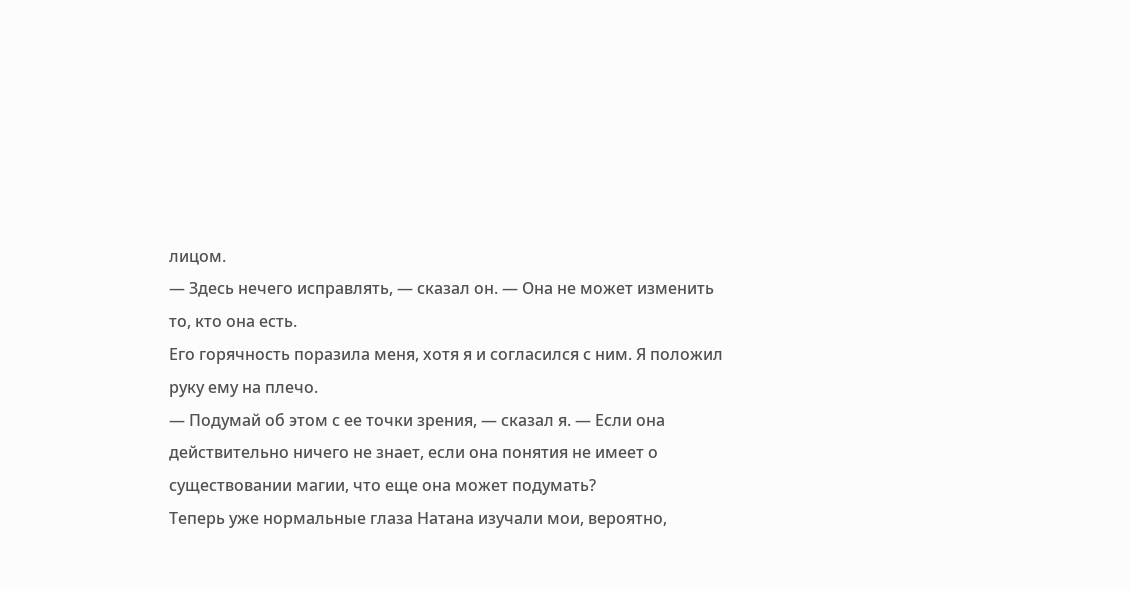лицом.
— Здесь нечего исправлять, — сказал он. — Она не может изменить то, кто она есть.
Его горячность поразила меня, хотя я и согласился с ним. Я положил руку ему на плечо.
— Подумай об этом с ее точки зрения, — сказал я. — Если она действительно ничего не знает, если она понятия не имеет о существовании магии, что еще она может подумать?
Теперь уже нормальные глаза Натана изучали мои, вероятно,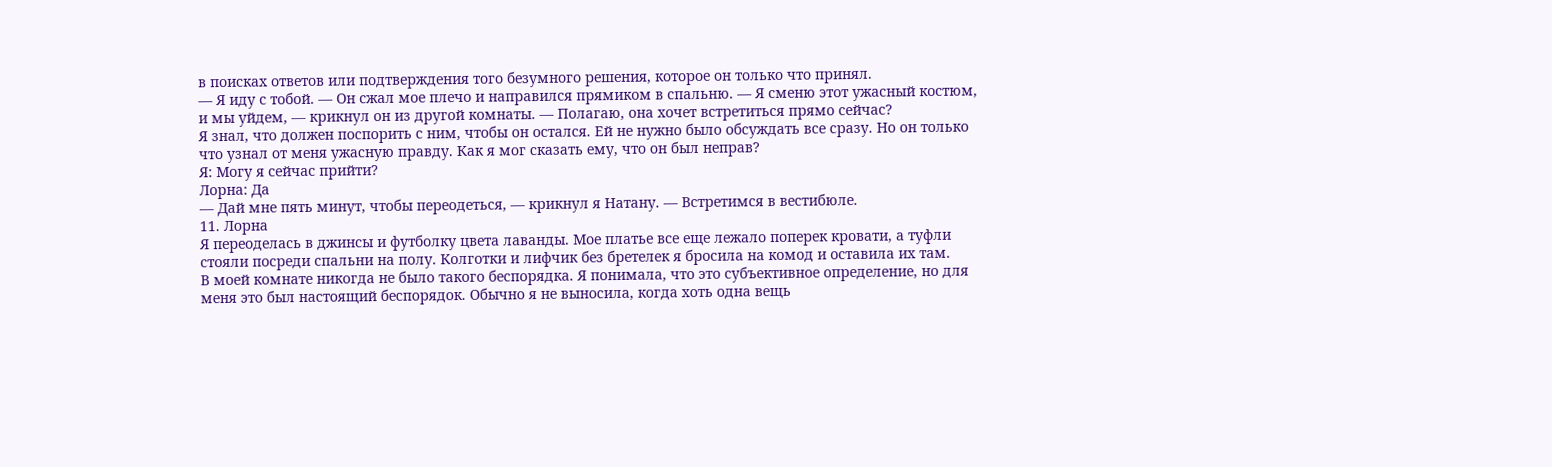в поисках ответов или подтверждения того безумного решения, которое он только что принял.
— Я иду с тобой. — Он сжал мое плечо и направился прямиком в спальню. — Я сменю этот ужасный костюм, и мы уйдем, — крикнул он из другой комнаты. — Полагаю, она хочет встретиться прямо сейчас?
Я знал, что должен поспорить с ним, чтобы он остался. Ей не нужно было обсуждать все сразу. Но он только что узнал от меня ужасную правду. Как я мог сказать ему, что он был неправ?
Я: Могу я сейчас прийти?
Лорна: Да
— Дай мне пять минут, чтобы переодеться, — крикнул я Натану. — Встретимся в вестибюле.
11. Лорна
Я переоделась в джинсы и футболку цвета лаванды. Мое платье все еще лежало поперек кровати, а туфли стояли посреди спальни на полу. Колготки и лифчик без бретелек я бросила на комод и оставила их там.
В моей комнате никогда не было такого беспорядка. Я понимала, что это субъективное определение, но для меня это был настоящий беспорядок. Обычно я не выносила, когда хоть одна вещь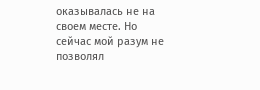оказывалась не на своем месте. Но сейчас мой разум не позволял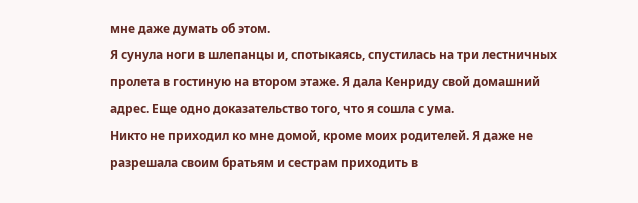мне даже думать об этом.
Я сунула ноги в шлепанцы и, спотыкаясь, спустилась на три лестничных пролета в гостиную на втором этаже. Я дала Кенриду свой домашний адрес. Еще одно доказательство того, что я сошла с ума.
Никто не приходил ко мне домой, кроме моих родителей. Я даже не разрешала своим братьям и сестрам приходить в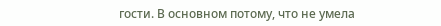гости. В основном потому, что не умела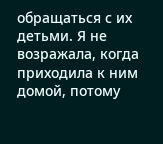обращаться с их детьми. Я не возражала, когда приходила к ним домой, потому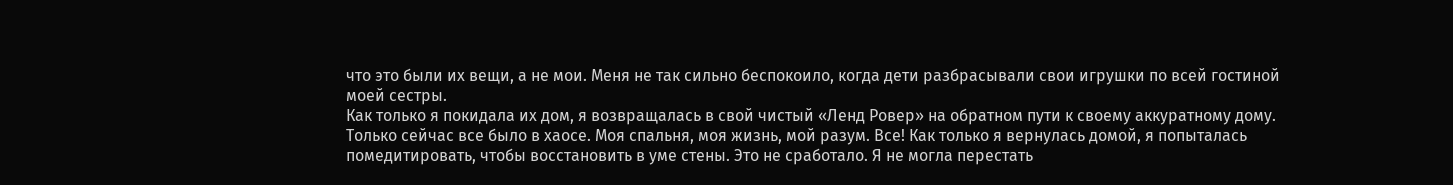что это были их вещи, а не мои. Меня не так сильно беспокоило, когда дети разбрасывали свои игрушки по всей гостиной моей сестры.
Как только я покидала их дом, я возвращалась в свой чистый «Ленд Ровер» на обратном пути к своему аккуратному дому.
Только сейчас все было в хаосе. Моя спальня, моя жизнь, мой разум. Все! Как только я вернулась домой, я попыталась помедитировать, чтобы восстановить в уме стены. Это не сработало. Я не могла перестать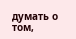думать о том,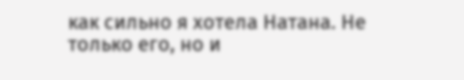как сильно я хотела Натана. Не только его, но и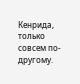Кенрида, только совсем по-другому.